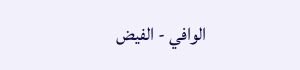الوافي - الفيض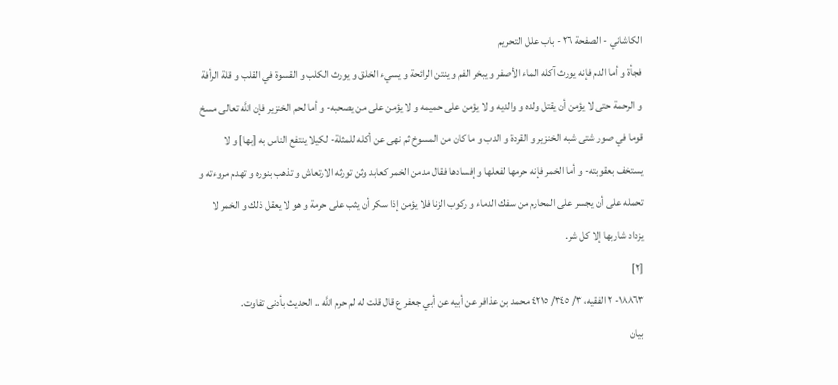الكاشاني - الصفحة ٢٦ - باب علل التحريم
فجأة و أما الدم فإنه يورث آكله الماء الأصفر و يبخر الفم و ينتن الرائحة و يسيء الخلق و يورث الكلب و القسوة في القلب و قلة الرأفة و الرحمة حتى لا يؤمن أن يقتل ولده و والديه و لا يؤمن على حميمه و لا يؤمن على من يصحبه- و أما لحم الخنزير فإن اللَّه تعالى مسخ قوما في صور شتى شبه الخنزير و القردة و الدب و ما كان من المسوخ ثم نهى عن أكله للمثلة- لكيلا ينتفع الناس به [بها] و لا يستخف بعقوبته- و أما الخمر فإنه حرمها لفعلها و إفسادها فقال مدمن الخمر كعابد وثن تورثه الارتعاش و تذهب بنوره و تهدم مروءته و تحمله على أن يجسر على المحارم من سفك الدماء و ركوب الزنا فلا يؤمن إذا سكر أن يثب على حرمة و هو لا يعقل ذلك و الخمر لا يزداد شاربها إلا كل شر.
[٢]
١٨٨٦٣- ٢ الفقيه، ٣/ ٣٤٥/ ٤٢١٥ محمد بن عذافر عن أبيه عن أبي جعفر ع قال قلت له لم حرم اللَّه .. الحديث بأدنى تفاوت.
بيان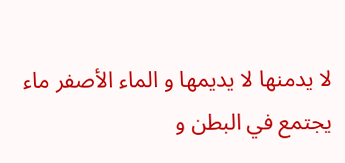لا يدمنها لا يديمها و الماء الأصفر ماء يجتمع في البطن و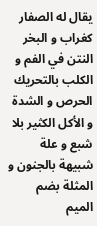يقال له الصفار كغراب و البخر النتن في الفم و الكلب بالتحريك الحرص و الشدة و الأكل الكثير بلا شبع و علة شبيهة بالجنون و المثلة بضم الميم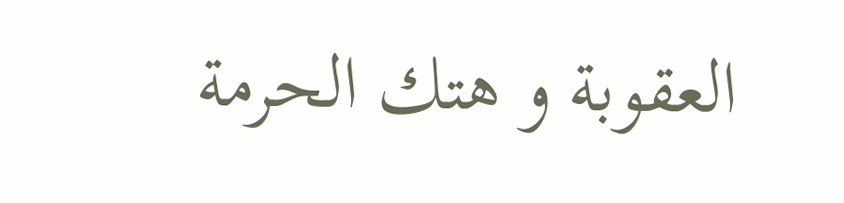العقوبة و هتك الحرمة